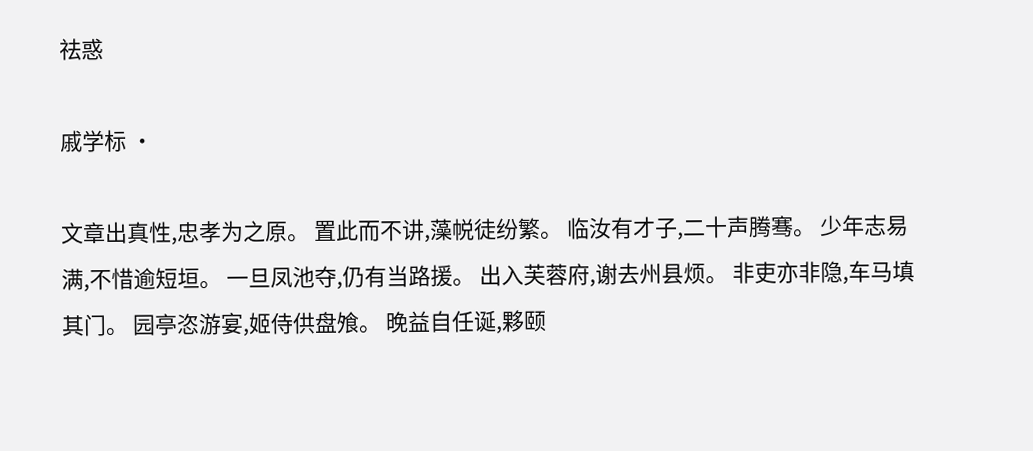祛惑

戚学标 ·

文章出真性,忠孝为之原。 置此而不讲,藻帨徒纷繁。 临汝有才子,二十声腾骞。 少年志易满,不惜逾短垣。 一旦凤池夺,仍有当路援。 出入芙蓉府,谢去州县烦。 非吏亦非隐,车马填其门。 园亭恣游宴,姬侍供盘飧。 晚益自任诞,夥颐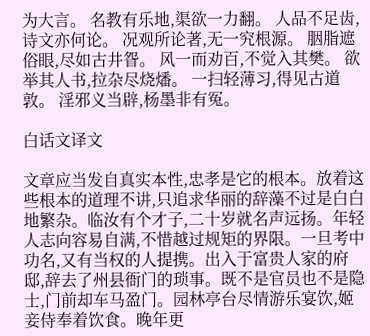为大言。 名教有乐地,渠欲一力翻。 人品不足齿,诗文亦何论。 况观所论著,无一究根源。 胭脂遮俗眼,尽如古井眢。 风一而劝百,不觉入其樊。 欲举其人书,拉杂尽烧燔。 一扫轻薄习,得见古道敦。 淫邪义当辟,杨墨非有冤。

白话文译文

文章应当发自真实本性,忠孝是它的根本。放着这些根本的道理不讲,只追求华丽的辞藻不过是白白地繁杂。临汝有个才子,二十岁就名声远扬。年轻人志向容易自满,不惜越过规矩的界限。一旦考中功名,又有当权的人提携。出入于富贵人家的府邸,辞去了州县衙门的琐事。既不是官员也不是隐士,门前却车马盈门。园林亭台尽情游乐宴饮,姬妾侍奉着饮食。晚年更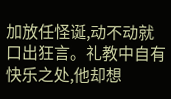加放任怪诞,动不动就口出狂言。礼教中自有快乐之处,他却想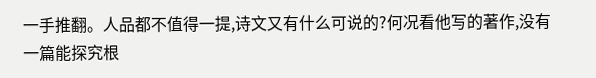一手推翻。人品都不值得一提,诗文又有什么可说的?何况看他写的著作,没有一篇能探究根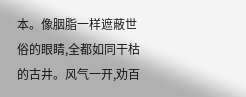本。像胭脂一样遮蔽世俗的眼睛,全都如同干枯的古井。风气一开,劝百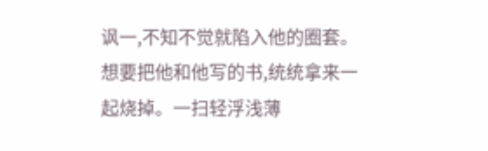讽一,不知不觉就陷入他的圈套。想要把他和他写的书,统统拿来一起烧掉。一扫轻浮浅薄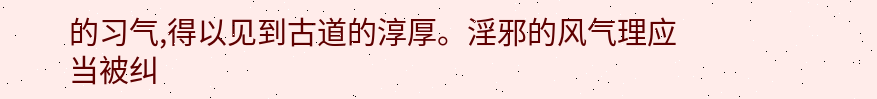的习气,得以见到古道的淳厚。淫邪的风气理应当被纠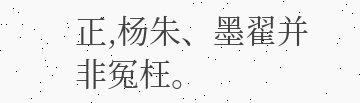正,杨朱、墨翟并非冤枉。